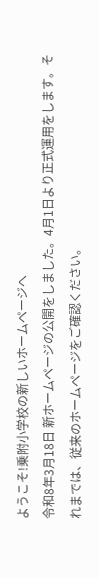ようこそ!乗附小学校の新しいホームページへ
令和8年3月18日 新ホームページの公開をしました。4月1日より正式運用をします。それまでは、従来のホームページをご確認ください。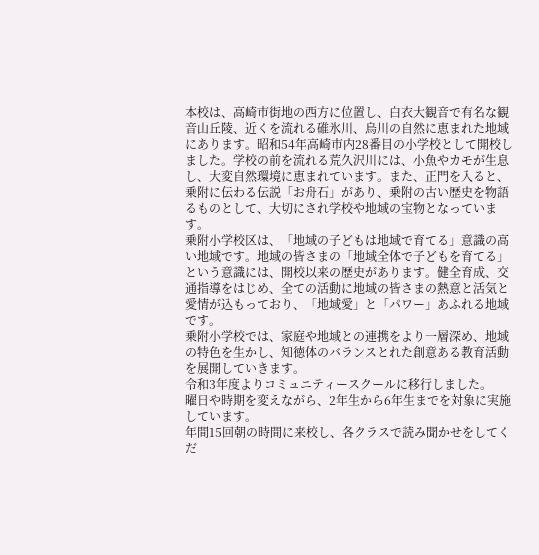本校は、高崎市街地の西方に位置し、白衣大観音で有名な観音山丘陵、近くを流れる碓氷川、烏川の自然に恵まれた地域にあります。昭和54年高崎市内28番目の小学校として開校しました。学校の前を流れる荒久沢川には、小魚やカモが生息し、大変自然環境に恵まれています。また、正門を入ると、乗附に伝わる伝説「お舟石」があり、乗附の古い歴史を物語るものとして、大切にされ学校や地域の宝物となっています。
乗附小学校区は、「地域の子どもは地域で育てる」意識の高い地域です。地域の皆さまの「地域全体で子どもを育てる」という意識には、開校以来の歴史があります。健全育成、交通指導をはじめ、全ての活動に地域の皆さまの熱意と活気と愛情が込もっており、「地域愛」と「パワー」あふれる地域です。
乗附小学校では、家庭や地域との連携をより一層深め、地域の特色を生かし、知徳体のバランスとれた創意ある教育活動を展開していきます。
令和3年度よりコミュニティースクールに移行しました。
曜日や時期を変えながら、2年生から6年生までを対象に実施しています。
年間15回朝の時間に来校し、各クラスで読み聞かせをしてくだ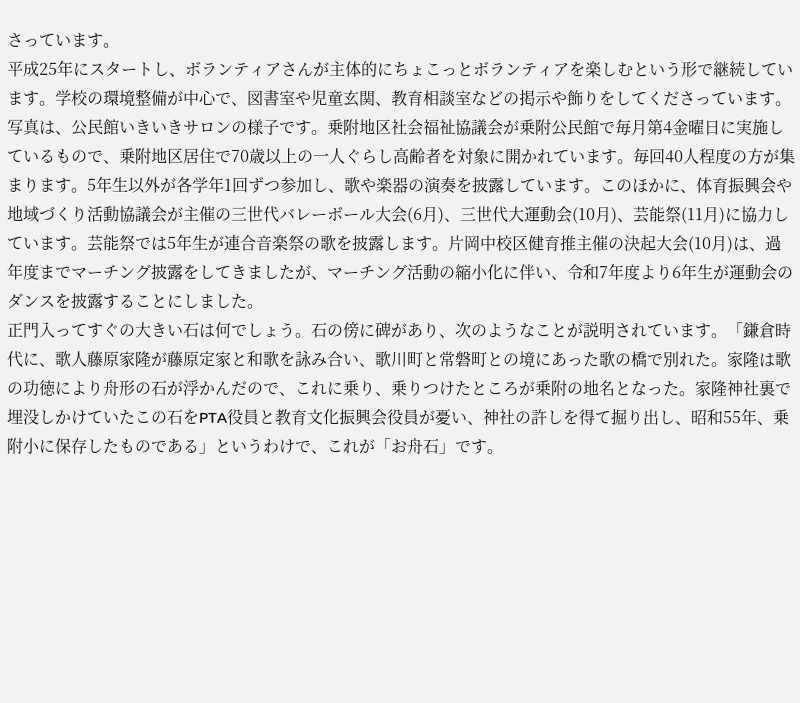さっています。
平成25年にスタートし、ボランティアさんが主体的にちょこっとボランティアを楽しむという形で継続しています。学校の環境整備が中心で、図書室や児童玄関、教育相談室などの掲示や飾りをしてくださっています。
写真は、公民館いきいきサロンの様子です。乗附地区社会福祉協議会が乗附公民館で毎月第4金曜日に実施しているもので、乗附地区居住で70歳以上の一人ぐらし高齢者を対象に開かれています。毎回40人程度の方が集まります。5年生以外が各学年1回ずつ参加し、歌や楽器の演奏を披露しています。このほかに、体育振興会や地域づくり活動協議会が主催の三世代バレーボール大会(6月)、三世代大運動会(10月)、芸能祭(11月)に協力しています。芸能祭では5年生が連合音楽祭の歌を披露します。片岡中校区健育推主催の決起大会(10月)は、過年度までマーチング披露をしてきましたが、マーチング活動の縮小化に伴い、令和7年度より6年生が運動会のダンスを披露することにしました。
正門入ってすぐの大きい石は何でしょう。石の傍に碑があり、次のようなことが説明されています。「鎌倉時代に、歌人藤原家隆が藤原定家と和歌を詠み合い、歌川町と常磐町との境にあった歌の橋で別れた。家隆は歌の功徳により舟形の石が浮かんだので、これに乗り、乗りつけたところが乗附の地名となった。家隆神社裏で埋没しかけていたこの石をPTA役員と教育文化振興会役員が憂い、神社の許しを得て掘り出し、昭和55年、乗附小に保存したものである」というわけで、これが「お舟石」です。